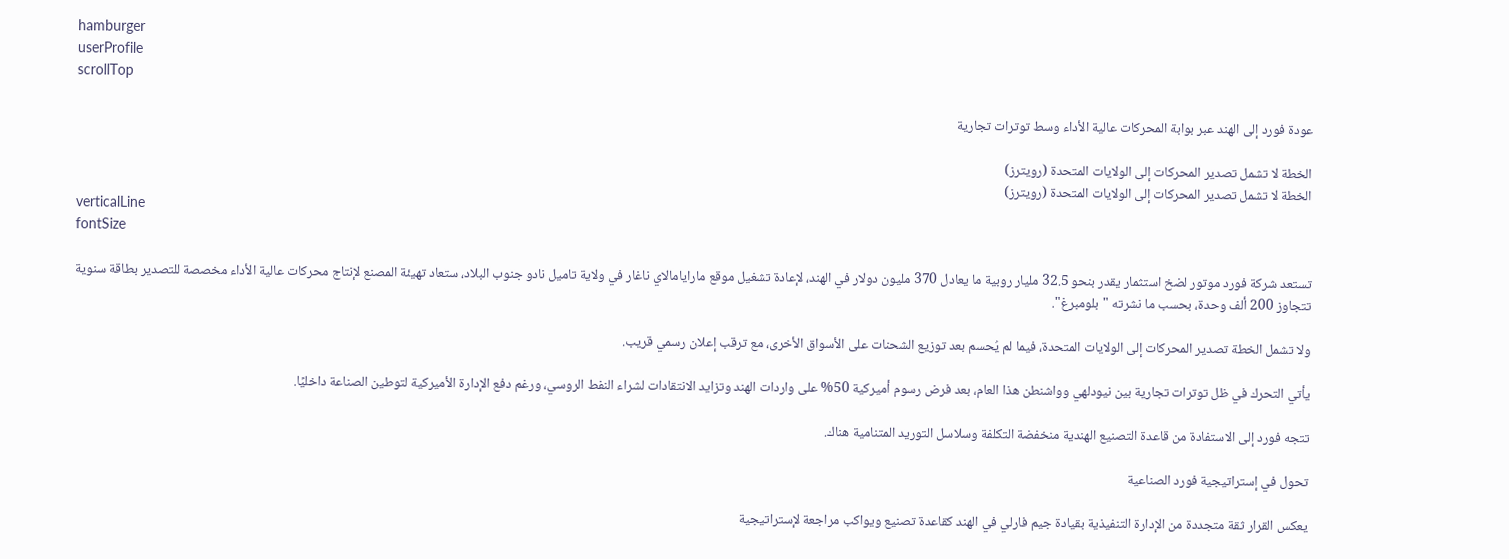hamburger
userProfile
scrollTop

عودة فورد إلى الهند عبر بوابة المحركات عالية الأداء وسط توترات تجارية

الخطة لا تشمل تصدير المحركات إلى الولايات المتحدة (رويترز)
الخطة لا تشمل تصدير المحركات إلى الولايات المتحدة (رويترز)
verticalLine
fontSize

تستعد شركة فورد موتور لضخ استثمار يقدر بنحو 32.5 مليار روبية ما يعادل 370 مليون دولار في الهند، لإعادة تشغيل موقع مارايامالاي ناغار في ولاية تاميل نادو جنوب البلاد، ستعاد تهيئة المصنع لإنتاج محركات عالية الأداء مخصصة للتصدير بطاقة سنوية تتجاوز 200 ألف وحدة، بحسب ما نشرته "بلومبرغ".

ولا تشمل الخطة تصدير المحركات إلى الولايات المتحدة، فيما لم يُحسم بعد توزيع الشحنات على الأسواق الأخرى، مع ترقب إعلان رسمي قريب.

يأتي التحرك في ظل توترات تجارية بين نيودلهي وواشنطن هذا العام، بعد فرض رسوم أميركية 50% على واردات الهند وتزايد الانتقادات لشراء النفط الروسي، ورغم دفع الإدارة الأميركية لتوطين الصناعة داخليًا.

تتجه فورد إلى الاستفادة من قاعدة التصنيع الهندية منخفضة التكلفة وسلاسل التوريد المتنامية هناك.

تحول في إستراتيجية فورد الصناعية

يعكس القرار ثقة متجددة من الإدارة التنفيذية بقيادة جيم فارلي في الهند كقاعدة تصنيع ويواكب مراجعة لإستراتيجية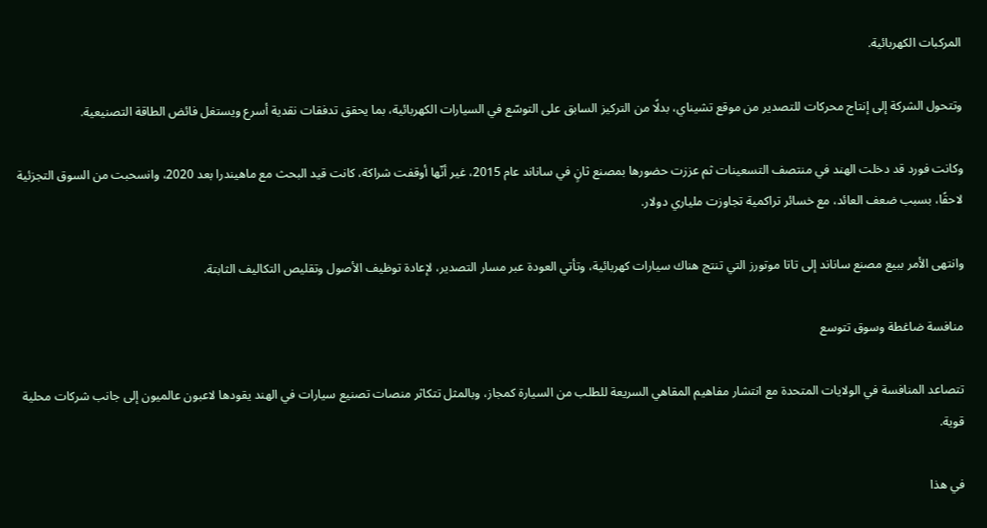المركبات الكهربائية.

وتتحول الشركة إلى إنتاج محركات للتصدير من موقع تشيناي، بدلًا من التركيز السابق على التوسّع في السيارات الكهربائية، بما يحقق تدفقات نقدية أسرع ويستغل فائض الطاقة التصنيعية.

وكانت فورد قد دخلت الهند في منتصف التسعينات ثم عززت حضورها بمصنع ثانٍ في ساناند عام 2015، غير أنّها أوقفت شراكة، كانت قيد البحث مع ماهيندرا بعد 2020، وانسحبت من السوق التجزئية لاحقًا، بسبب ضعف العائد، مع خسائر تراكمية تجاوزت ملياري دولار.

وانتهى الأمر ببيع مصنع ساناند إلى تاتا موتورز التي تنتج هناك سيارات كهربائية، وتأتي العودة عبر مسار التصدير، لإعادة توظيف الأصول وتقليص التكاليف الثابتة.

منافسة ضاغطة وسوق تتوسع

تتصاعد المنافسة في الولايات المتحدة مع انتشار مفاهيم المقاهي السريعة للطلب من السيارة كمجاز، وبالمثل تتكاثر منصات تصنيع سيارات في الهند يقودها لاعبون عالميون إلى جانب شركات محلية قوية.

في هذا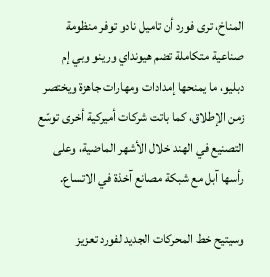المناخ، ترى فورد أن تاميل نادو توفر منظومة صناعية متكاملة تضم هيونداي ورينو وبي إم دبليو، ما يمنحها إمدادات ومهارات جاهزة ويختصر زمن الإطلاق، كما باتت شركات أميركية أخرى توسّع التصنيع في الهند خلال الأشهر الماضية، وعلى رأسها آبل مع شبكة مصانع آخذة في الاتساع.

وسيتيح خط المحركات الجديد لفورد تعزيز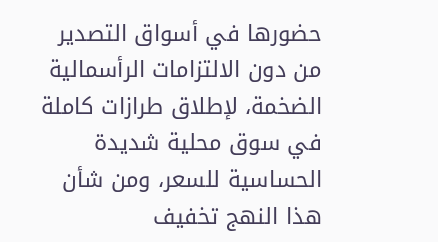حضورها في أسواق التصدير من دون الالتزامات الرأسمالية الضخمة، لإطلاق طرازات كاملة في سوق محلية شديدة الحساسية للسعر، ومن شأن هذا النهج تخفيف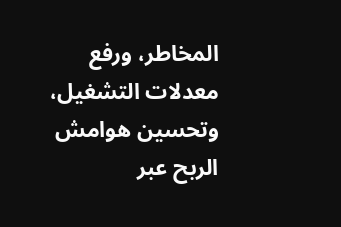المخاطر، ورفع معدلات التشغيل، وتحسين هوامش الربح عبر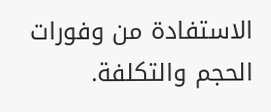الاستفادة من وفورات الحجم والتكلفة.